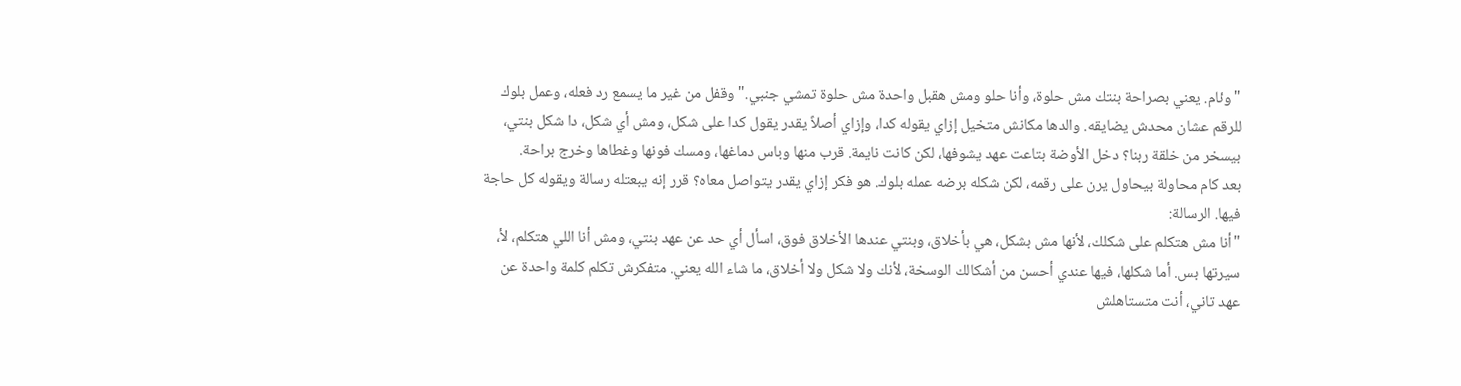"وئام. يعني بصراحة بنتك مش حلوة، وأنا حلو ومش هقبل واحدة مش حلوة تمشي جنبي." وقفل من غير ما يسمع رد فعله، وعمل بلوك للرقم عشان محدش يضايقه. والدها مكانش متخيل إزاي يقوله كدا، وإزاي أصلاً يقدر يقول كدا على شكل، ومش أي شكل، دا شكل بنتي، بيسخر من خلقة ربنا؟ دخل الأوضة بتاعت عهد يشوفها، لكن كانت نايمة. قرب منها وباس دماغها، ومسك فونها وغطاها وخرج براحة.
بعد كام محاولة بيحاول يرن على رقمه، لكن شكله برضه عمله بلوك. هو فكر إزاي يقدر يتواصل معاه؟ قرر إنه يبعتله رسالة ويقوله كل حاجة فيها. الرسالة:
"أنا مش هتكلم على شكلك، لأنها مش بشكل، هي بأخلاق، وبنتي عندها الأخلاق فوق، اسأل أي حد عن عهد بنتي، ومش أنا اللي هتكلم، لأ، سيرتها بس. أما شكلها، فيها عندي أحسن من أشكالك الوسخة، لأنك ولا شكل ولا أخلاق، ما شاء الله يعني. متفكرش تكلم كلمة واحدة عن عهد تاني، أنت متستاهلش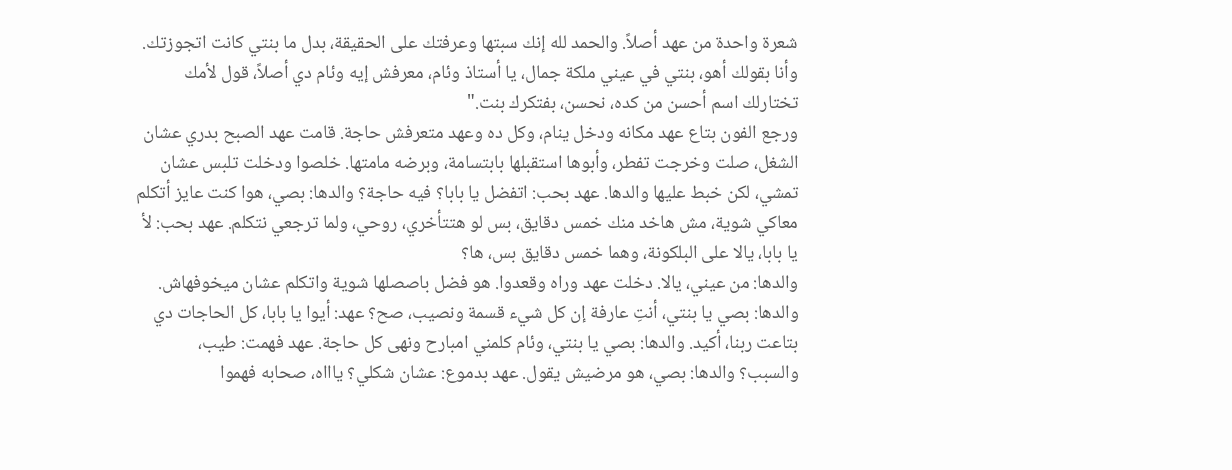شعرة واحدة من عهد أصلاً. والحمد لله إنك سبتها وعرفتك على الحقيقة، بدل ما بنتي كانت اتجوزتك. وأنا بقولك أهو، بنتي في عيني ملكة جمال، يا أستاذ وئام، معرفش إيه وئام دي أصلاً، قول لأمك تختارلك اسم أحسن من كده، نحسن، بفتكرك بنت."
ورجع الفون بتاع عهد مكانه ودخل ينام، وكل ده وعهد متعرفش حاجة. قامت عهد الصبح بدري عشان الشغل، صلت وخرجت تفطر، وأبوها استقبلها بابتسامة، وبرضه مامتها. خلصوا ودخلت تلبس عشان تمشي، لكن خبط عليها والدها. عهد بحب: اتفضل يا بابا؟ فيه حاجة؟ والدها: بصي، هوا كنت عايز أتكلم معاكي شوية، مش هاخد منك خمس دقايق، بس لو هتتأخري، روحي، ولما ترجعي نتكلم. عهد بحب: لأ يا بابا، يالا على البلكونة، وهما خمس دقايق بس، ها؟
والدها: من عيني، يالا. دخلت عهد وراه وقعدوا. هو فضل باصصلها شوية واتكلم عشان ميخوفهاش. والدها: بصي يا بنتي، أنتِ عارفة إن كل شيء قسمة ونصيب، صح؟ عهد: أيوا يا بابا، كل الحاجات دي بتاعت ربنا، أكيد. والدها: بصي يا بنتي، وئام كلمني امبارح ونهى كل حاجة. عهد فهمت: طيب، والسبب؟ والدها: بصي، هو مرضيش يقول. عهد بدموع: عشان شكلي؟ ياااه، صحابه فهموا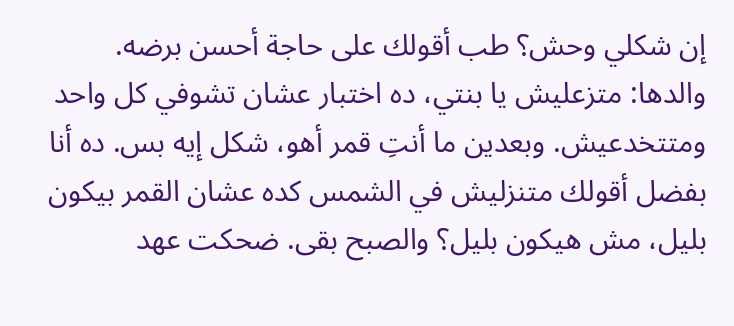إن شكلي وحش؟ طب أقولك على حاجة أحسن برضه.
والدها: متزعليش يا بنتي، ده اختبار عشان تشوفي كل واحد ومتتخدعيش. وبعدين ما أنتِ قمر أهو، شكل إيه بس. ده أنا بفضل أقولك متنزليش في الشمس كده عشان القمر بيكون بليل، مش هيكون بليل؟ والصبح بقى. ضحكت عهد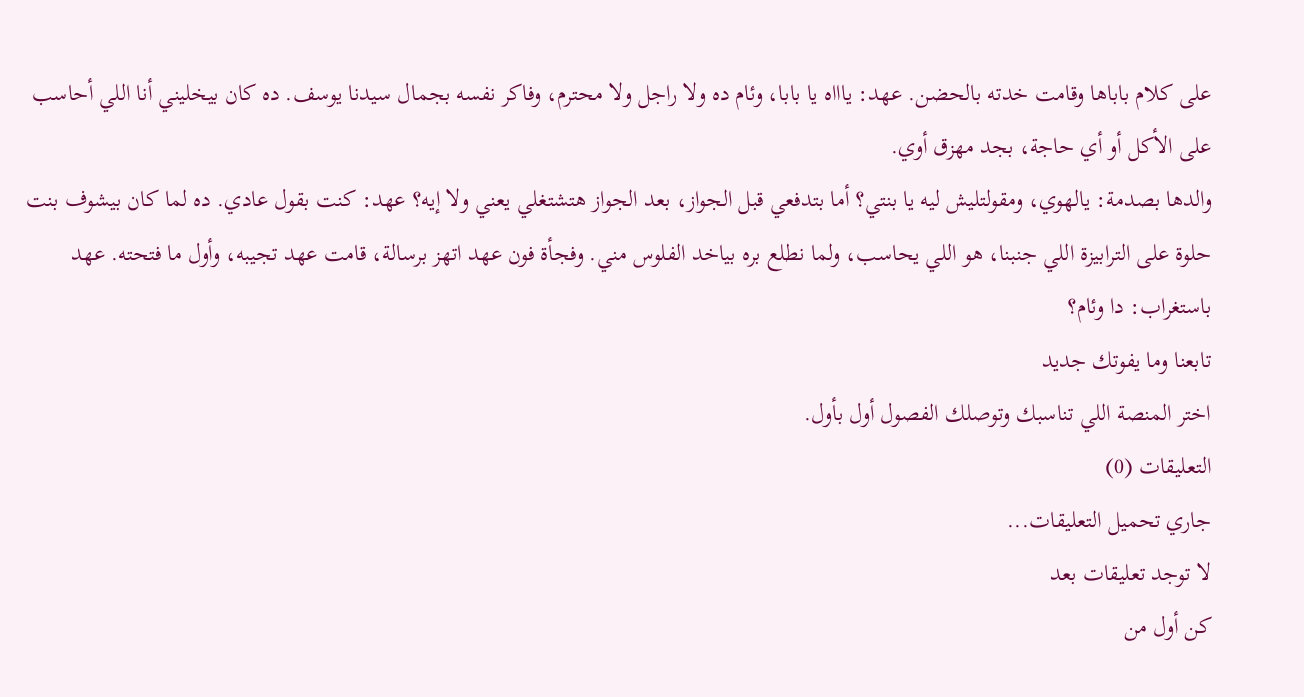على كلام باباها وقامت خدته بالحضن. عهد: ياااه يا بابا، وئام ده ولا راجل ولا محترم، وفاكر نفسه بجمال سيدنا يوسف. ده كان بيخليني أنا اللي أحاسب على الأكل أو أي حاجة، بجد مهزق أوي.
والدها بصدمة: يالهوي، ومقولتليش ليه يا بنتي؟ أما بتدفعي قبل الجواز، بعد الجواز هتشتغلي يعني ولا إيه؟ عهد: كنت بقول عادي. ده لما كان بيشوف بنت حلوة على الترابيزة اللي جنبنا، هو اللي يحاسب، ولما نطلع بره بياخد الفلوس مني. وفجأة فون عهد اتهز برسالة، قامت عهد تجيبه، وأول ما فتحته. عهد باستغراب: دا وئام؟
تابعنا وما يفوتك جديد
اختر المنصة اللي تناسبك وتوصلك الفصول أول بأول.
التعليقات (0)
جاري تحميل التعليقات...
لا توجد تعليقات بعد
كن أول من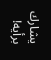يشارك برأيه!